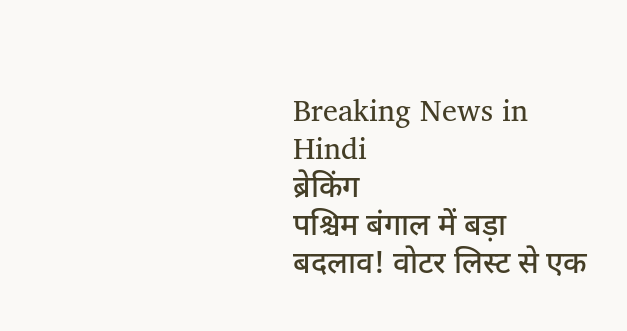Breaking News in Hindi
ब्रेकिंग
पश्चिम बंगाल में बड़ा बदलाव! वोटर लिस्ट से एक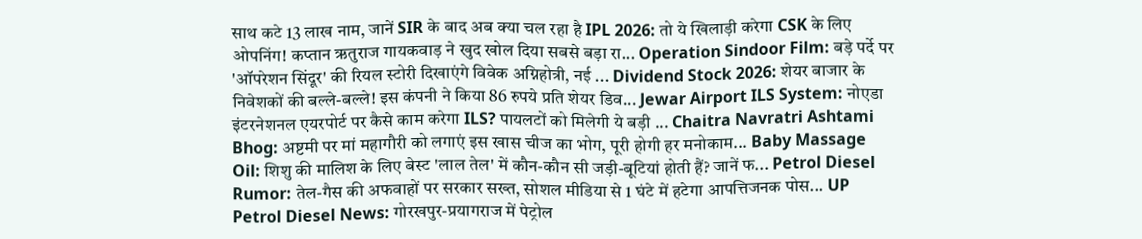साथ कटे 13 लाख नाम, जानें SIR के बाद अब क्या चल रहा है IPL 2026: तो ये खिलाड़ी करेगा CSK के लिए ओपनिंग! कप्तान ऋतुराज गायकवाड़ ने खुद खोल दिया सबसे बड़ा रा... Operation Sindoor Film: बड़े पर्दे पर 'ऑपरेशन सिंदूर' की रियल स्टोरी दिखाएंगे विवेक अग्निहोत्री, नई ... Dividend Stock 2026: शेयर बाजार के निवेशकों की बल्ले-बल्ले! इस कंपनी ने किया 86 रुपये प्रति शेयर डिव... Jewar Airport ILS System: नोएडा इंटरनेशनल एयरपोर्ट पर कैसे काम करेगा ILS? पायलटों को मिलेगी ये बड़ी ... Chaitra Navratri Ashtami Bhog: अष्टमी पर मां महागौरी को लगाएं इस खास चीज का भोग, पूरी होगी हर मनोकाम... Baby Massage Oil: शिशु की मालिश के लिए बेस्ट 'लाल तेल' में कौन-कौन सी जड़ी-बूटियां होती हैं? जानें फ... Petrol Diesel Rumor: तेल-गैस की अफवाहों पर सरकार सख्त, सोशल मीडिया से 1 घंटे में हटेगा आपत्तिजनक पोस... UP Petrol Diesel News: गोरखपुर-प्रयागराज में पेट्रोल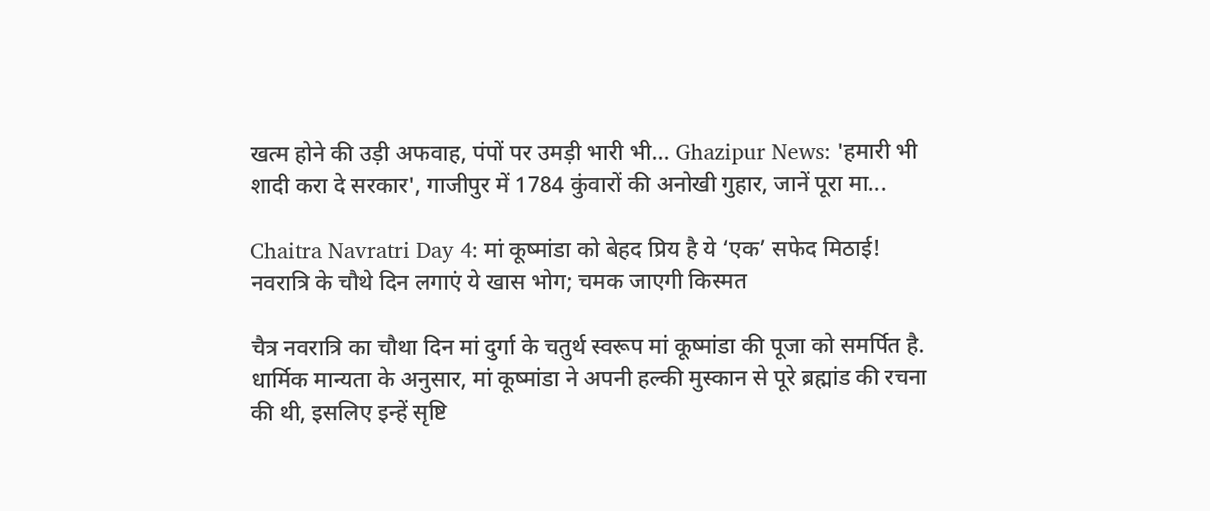खत्म होने की उड़ी अफवाह, पंपों पर उमड़ी भारी भी... Ghazipur News: 'हमारी भी शादी करा दे सरकार', गाजीपुर में 1784 कुंवारों की अनोखी गुहार, जानें पूरा मा...

Chaitra Navratri Day 4: मां कूष्मांडा को बेहद प्रिय है ये ‘एक’ सफेद मिठाई! नवरात्रि के चौथे दिन लगाएं ये खास भोग; चमक जाएगी किस्मत

चैत्र नवरात्रि का चौथा दिन मां दुर्गा के चतुर्थ स्वरूप मां कूष्मांडा की पूजा को समर्पित है. धार्मिक मान्यता के अनुसार, मां कूष्मांडा ने अपनी हल्की मुस्कान से पूरे ब्रह्मांड की रचना की थी, इसलिए इन्हें सृष्टि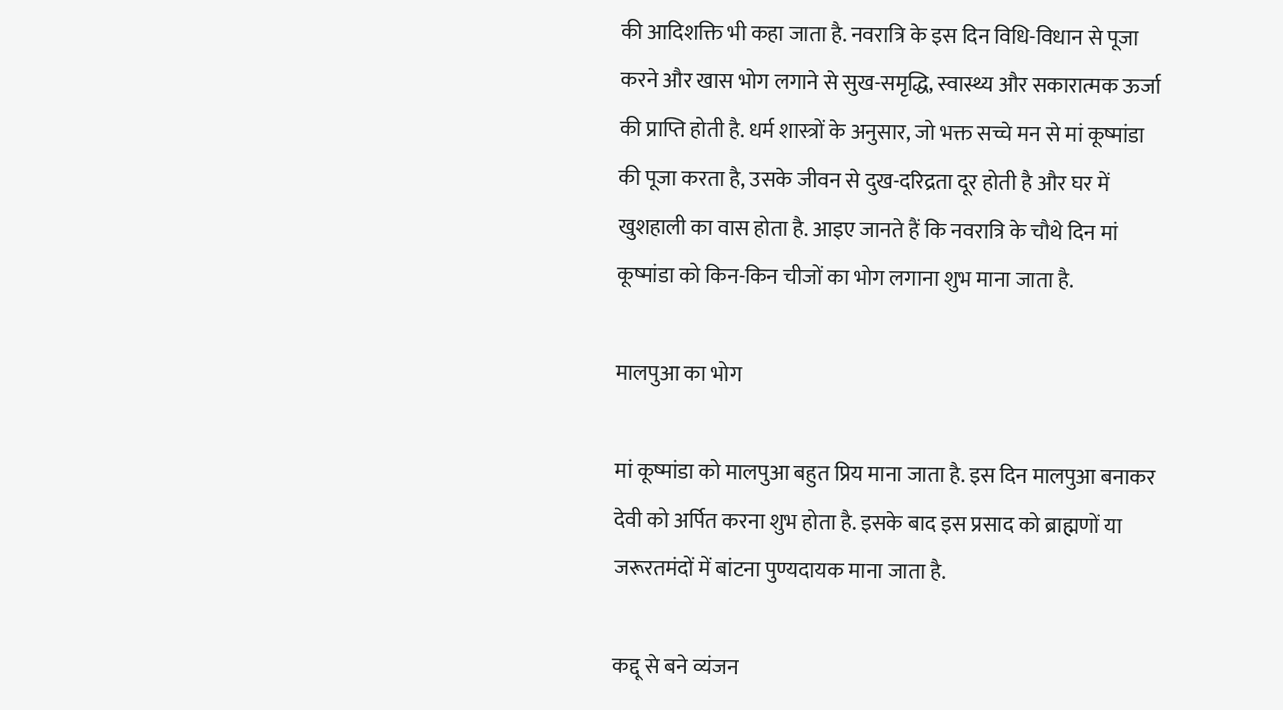की आदिशक्ति भी कहा जाता है. नवरात्रि के इस दिन विधि-विधान से पूजा करने और खास भोग लगाने से सुख-समृद्धि, स्वास्थ्य और सकारात्मक ऊर्जा की प्राप्ति होती है. धर्म शास्त्रों के अनुसार, जो भक्त सच्चे मन से मां कूष्मांडा की पूजा करता है, उसके जीवन से दुख-दरिद्रता दूर होती है और घर में खुशहाली का वास होता है. आइए जानते हैं कि नवरात्रि के चौथे दिन मां कूष्मांडा को किन-किन चीजों का भोग लगाना शुभ माना जाता है.

मालपुआ का भोग

मां कूष्मांडा को मालपुआ बहुत प्रिय माना जाता है. इस दिन मालपुआ बनाकर देवी को अर्पित करना शुभ होता है. इसके बाद इस प्रसाद को ब्राह्मणों या जरूरतमंदों में बांटना पुण्यदायक माना जाता है.

कद्दू से बने व्यंजन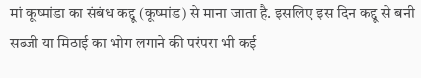मां कूष्मांडा का संबंध कद्दू (कूष्मांड) से माना जाता है. इसलिए इस दिन कद्दू से बनी सब्जी या मिठाई का भोग लगाने की परंपरा भी कई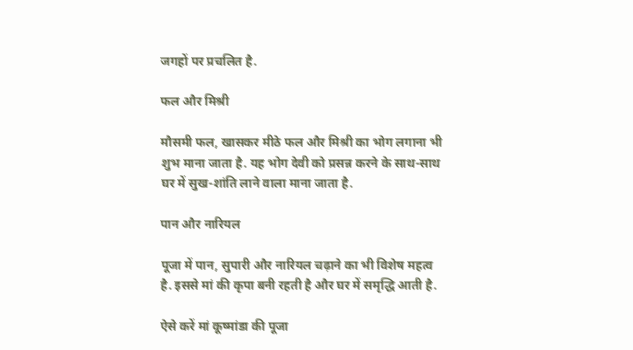जगहों पर प्रचलित है.

फल और मिश्री

मौसमी फल, खासकर मीठे फल और मिश्री का भोग लगाना भी शुभ माना जाता है. यह भोग देवी को प्रसन्न करने के साथ-साथ घर में सुख-शांति लाने वाला माना जाता है.

पान और नारियल

पूजा में पान, सुपारी और नारियल चढ़ाने का भी विशेष महत्व है. इससे मां की कृपा बनी रहती है और घर में समृद्धि आती है.

ऐसे करें मां कूष्मांडा की पूजा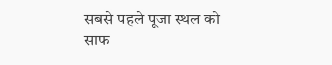सबसे पहले पूजा स्थल को साफ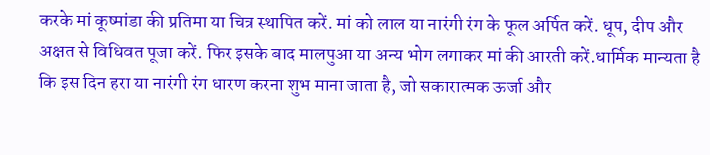करके मां कूष्मांडा की प्रतिमा या चित्र स्थापित करें. मां को लाल या नारंगी रंग के फूल अर्पित करें. धूप, दीप और अक्षत से विधिवत पूजा करें. फिर इसके बाद मालपुआ या अन्य भोग लगाकर मां की आरती करें.धार्मिक मान्यता है कि इस दिन हरा या नारंगी रंग धारण करना शुभ माना जाता है, जो सकारात्मक ऊर्जा और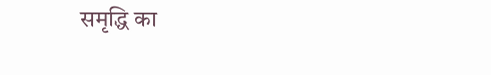समृद्धि का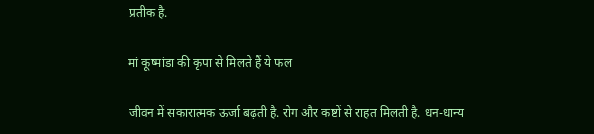प्रतीक है.

मां कूष्मांडा की कृपा से मिलते हैं ये फल

जीवन में सकारात्मक ऊर्जा बढ़ती है. रोग और कष्टों से राहत मिलती है. धन-धान्य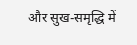और सुख-समृद्धि में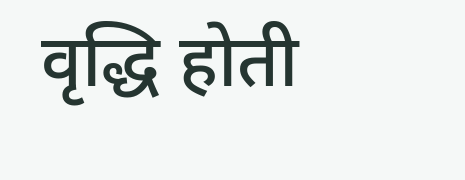वृद्धि होती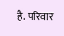है. परिवार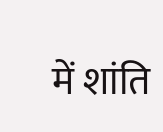में शांति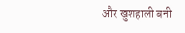और खुशहाली बनी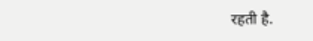रहती है.